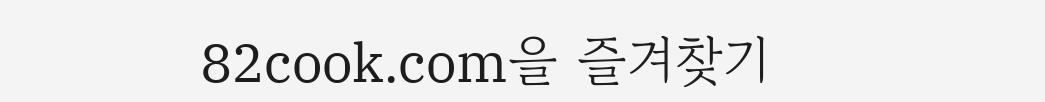82cook.com을 즐겨찾기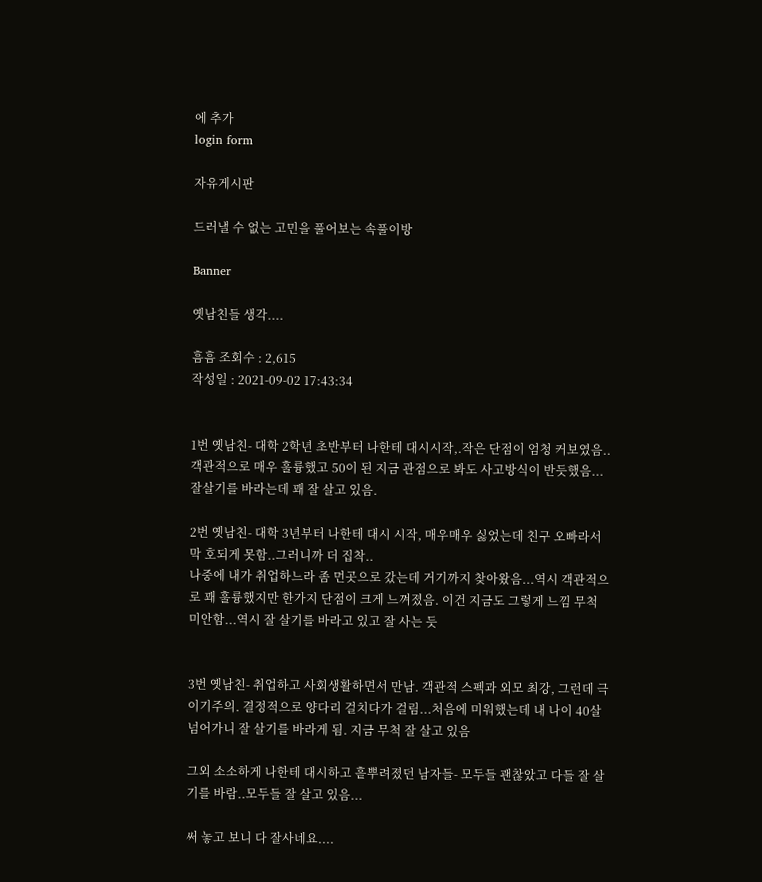에 추가
login form

자유게시판

드러낼 수 없는 고민을 풀어보는 속풀이방

Banner

옛남친들 생각....

흠흠 조회수 : 2,615
작성일 : 2021-09-02 17:43:34


1번 옛남친- 대학 2학년 초반부터 나한테 대시시작,.작은 단점이 엄청 커보였음..객관적으로 매우 훌륭했고 50이 된 지금 관점으로 봐도 사고방식이 반듯했음...잘살기를 바라는데 꽤 잘 살고 있음.

2번 옛남친- 대학 3년부터 나한테 대시 시작, 매우매우 싫었는데 친구 오빠라서 막 호되게 못함..그러니까 더 집착..
나중에 내가 취업하느라 좀 먼곳으로 갔는데 거기까지 찾아왔음...역시 객관적으로 꽤 훌륭했지만 한가지 단점이 크게 느껴졌음. 이건 지금도 그렇게 느낌 무척 미안함...역시 잘 살기를 바라고 있고 잘 사는 듯


3번 옛남친- 취업하고 사회생활하면서 만남. 객관적 스펙과 외모 최강, 그런데 극 이기주의. 결정적으로 양다리 걸치다가 걸림...처음에 미워했는데 내 나이 40살 넘어가니 잘 살기를 바라게 됨. 지금 무척 잘 살고 있음

그외 소소하게 나한테 대시하고 흩뿌려졌던 남자들- 모두들 괜찮았고 다들 잘 살기를 바람..모두들 잘 살고 있음...

써 놓고 보니 다 잘사네요....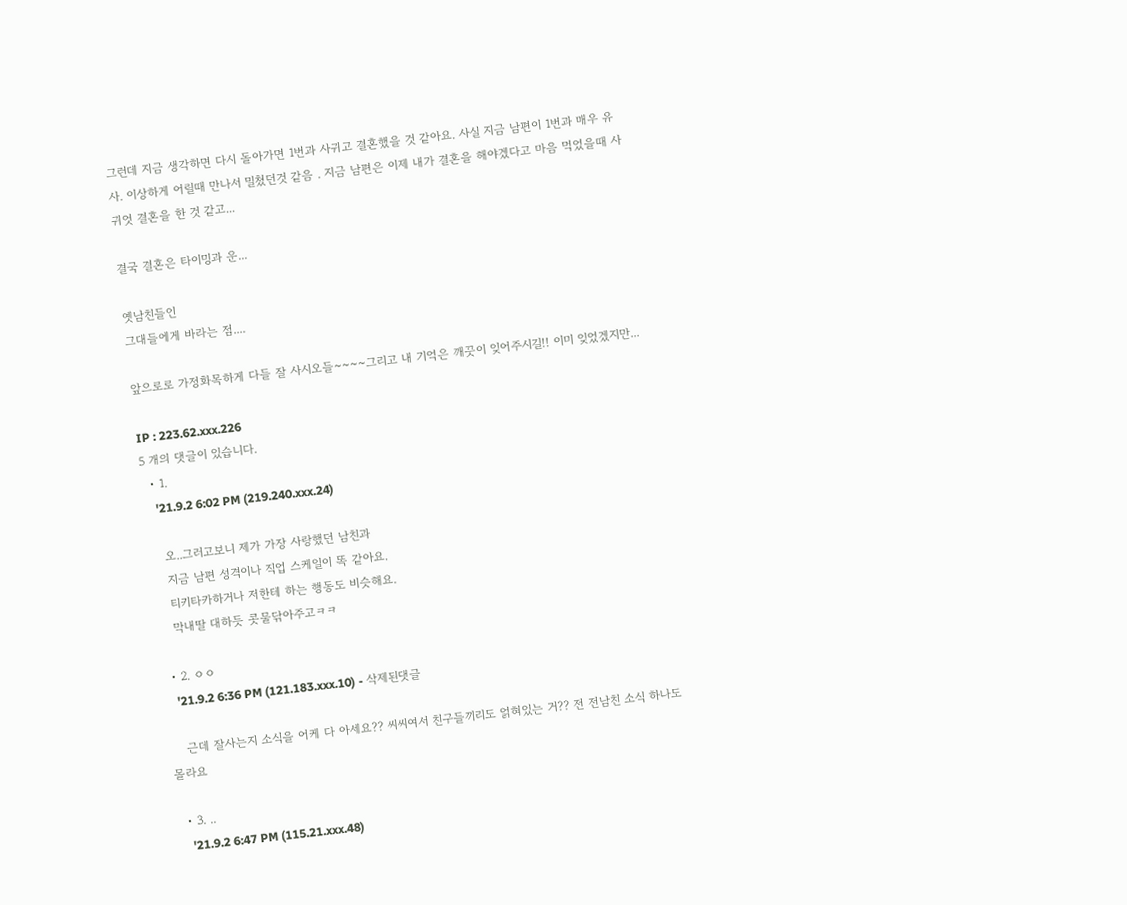그런데 지금 생각하면 다시 돌아가면 1번과 사귀고 결혼했을 것 같아요. 사실 지금 남편이 1번과 매우 유사. 이상하게 어릴때 만나서 밀쳤던것 같음 . 지금 남편은 이제 내가 결혼을 해야겠다고 마음 먹었을때 사귀엇 결혼을 한 것 같고...

결국 결혼은 타이밍과 운...

옛남친들인
그대들에게 바라는 점....

앞으로로 가정화목하게 다들 잘 사시오들~~~~그리고 내 기억은 깨끗이 잊어주시길!! 이미 잊었겠지만...

IP : 223.62.xxx.226
5 개의 댓글이 있습니다.
  • 1.
    '21.9.2 6:02 PM (219.240.xxx.24)

    오..그러고보니 제가 가장 사랑했던 남친과
    지금 남편 성격이나 직업 스케일이 똑 같아요.
    티키타카하거나 저한테 하는 행동도 비슷해요.
    막내딸 대하듯 콧물닦아주고ㅋㅋ

  • 2. ㅇㅇ
    '21.9.2 6:36 PM (121.183.xxx.10) - 삭제된댓글

    근데 잘사는지 소식을 어케 다 아세요?? 씨씨여서 친구들끼리도 얽혀있는 거?? 전 전남친 소식 하나도 몰라요

  • 3. ..
    '21.9.2 6:47 PM (115.21.xxx.48)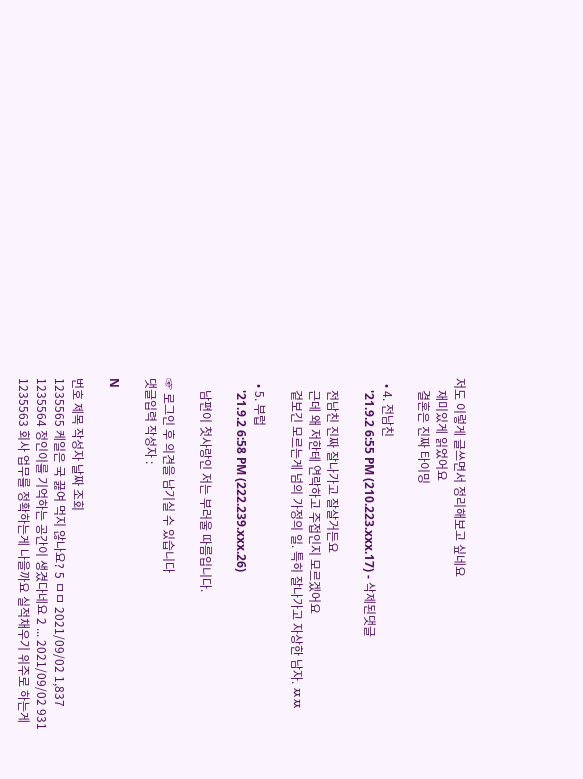저도 이렇게 글쓰면서 정리해보고 싶네요
    재미있게 읽었어요
    결혼은 진짜 타이밍

  • 4. 전남친
    '21.9.2 6:55 PM (210.223.xxx.17) - 삭제된댓글

    전남친 진짜 잘나가고 잘살거든요
    근데 왜 저한테 연락하고 주접인지 모르겠어요
    겉보긴 모르는게 넘의 가정의 일. 특히 잘나가고 자상한 남자. ㅉㅉ

  • 5. 부럽
    '21.9.2 6:58 PM (222.239.xxx.26)

    남편이 첫사랑인 저는 부러울 따름입니다.

☞ 로그인 후 의견을 남기실 수 있습니다
댓글입력 작성자 :

N

번호 제목 작성자 날짜 조회
1235565 케일은 국 끓여 먹지 않나요? 5 ㅁㅁ 2021/09/02 1,837
1235564 정인이를 기억하는 공간이 생겼다네요 2 ... 2021/09/02 931
1235563 회사 업무를 정확하는게 나을까요 실적채우기 위주로 하는게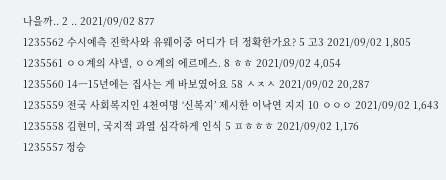나을까.. 2 .. 2021/09/02 877
1235562 수시예측 진학사와 유웨이중 어디가 더 정확한가요? 5 고3 2021/09/02 1,805
1235561 ㅇㅇ계의 샤넬, ㅇㅇ계의 에르메스. 8 ㅎㅎ 2021/09/02 4,054
1235560 14ㅡ15년에는 집사는 게 바보였어요 58 ㅅㅈㅅ 2021/09/02 20,287
1235559 전국 사회복지인 4천여명 ‘신복지’ 제시한 이낙연 지지 10 ㅇㅇㅇ 2021/09/02 1,643
1235558 김현미, 국지적 과열 심각하게 인식 5 ㅍㅎㅎㅎ 2021/09/02 1,176
1235557 정승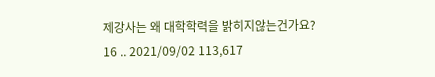제강사는 왜 대학학력을 밝히지않는건가요? 16 .. 2021/09/02 113,617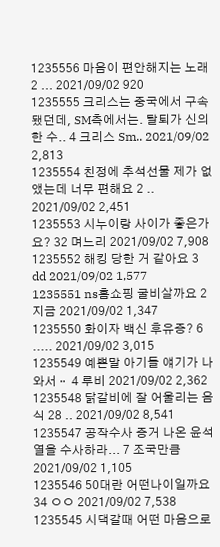1235556 마음이 편안해지는 노래 2 ... 2021/09/02 920
1235555 크리스는 중국에서 구속됐던데, SM측에서는. 탈퇴가 신의 한 수.. 4 크리스 Sm.. 2021/09/02 2,813
1235554 친정에 추석선물 제가 없앴는데 너무 편해요 2 .. 2021/09/02 2,451
1235553 시누이랑 사이가 좋은가요? 32 며느리 2021/09/02 7,908
1235552 해킹 당한 거 같아요 3 dd 2021/09/02 1,577
1235551 ns홈쇼핑 굴비살까요 2 지금 2021/09/02 1,347
1235550 화이자 백신 후유증? 6 ..... 2021/09/02 3,015
1235549 예쁜말 아기들 얘기가 나와서ᆢ 4 루비 2021/09/02 2,362
1235548 닭갈비에 잘 어울리는 음식 28 .. 2021/09/02 8,541
1235547 공작수사 증거 나온 윤석열을 수사하라... 7 조국만큼 2021/09/02 1,105
1235546 50대란 어떤나이일까요 34 ㅇㅇ 2021/09/02 7,538
1235545 시댁갈때 어떤 마음으로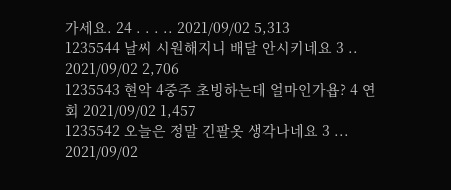가세요. 24 . . . .. 2021/09/02 5,313
1235544 날씨 시원해지니 배달 안시키네요 3 .. 2021/09/02 2,706
1235543 현악 4중주 초빙하는데 얼마인가욥? 4 연회 2021/09/02 1,457
1235542 오늘은 정말 긴팔옷 생각나네요 3 ... 2021/09/02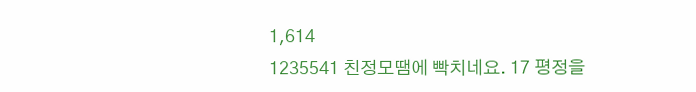1,614
1235541 친정모땜에 빡치네요. 17 평정을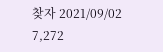찾자 2021/09/02 7,272